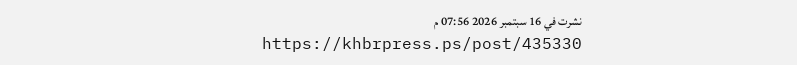نشرت في 16 سبتمبر 2026 07:56 م
https://khbrpress.ps/post/435330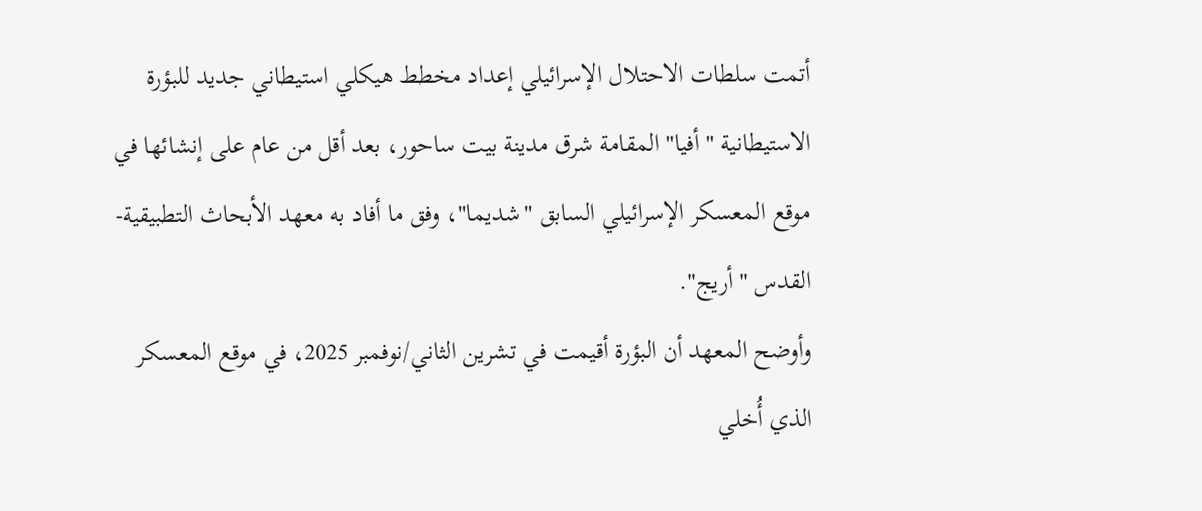أتمت سلطات الاحتلال الإسرائيلي إعداد مخطط هيكلي استيطاني جديد للبؤرة الاستيطانية "أفيا" المقامة شرق مدينة بيت ساحور، بعد أقل من عام على إنشائها في موقع المعسكر الإسرائيلي السابق "شديما"، وفق ما أفاد به معهد الأبحاث التطبيقية- القدس "أريج".
وأوضح المعهد أن البؤرة أقيمت في تشرين الثاني/نوفمبر 2025، في موقع المعسكر الذي أُخلي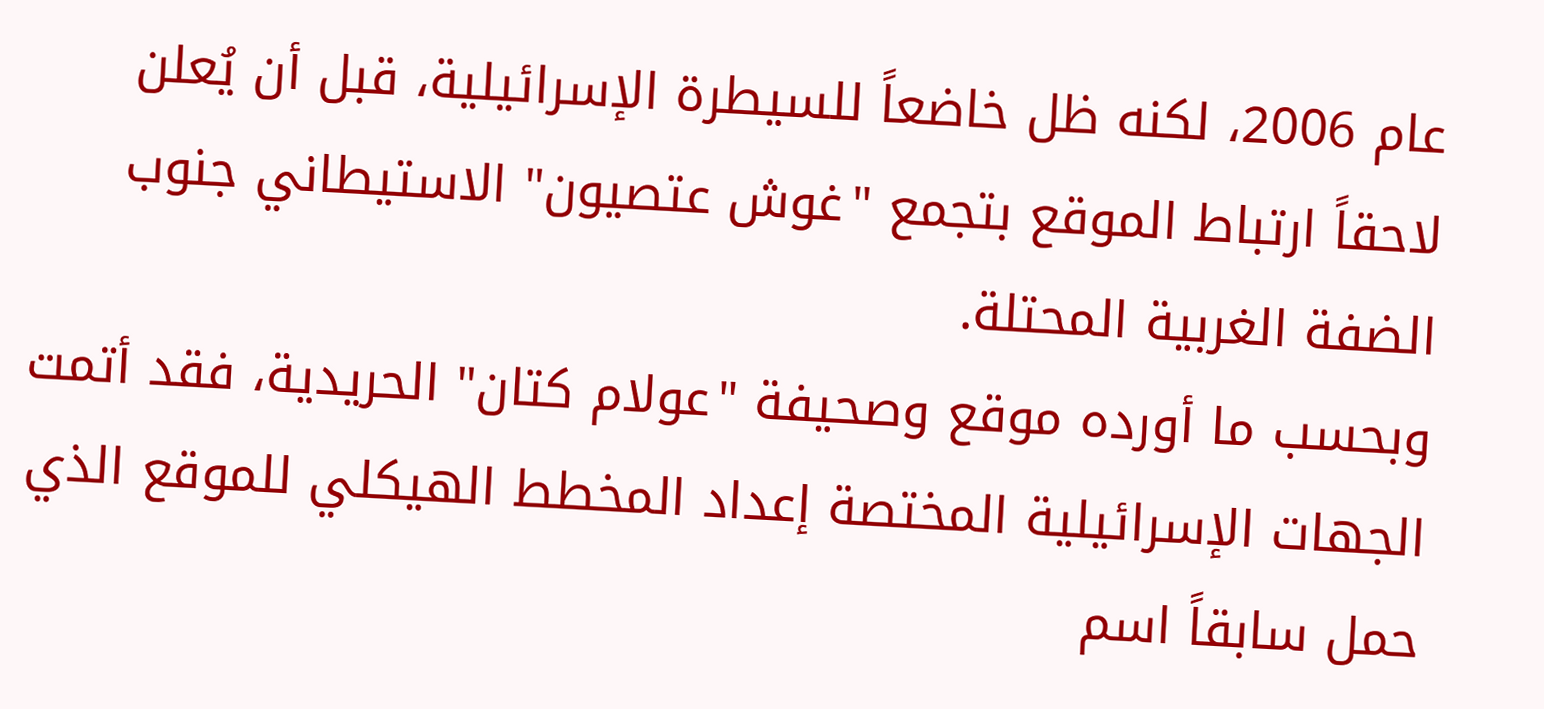عام 2006، لكنه ظل خاضعاً للسيطرة الإسرائيلية، قبل أن يُعلن لاحقاً ارتباط الموقع بتجمع "غوش عتصيون" الاستيطاني جنوب الضفة الغربية المحتلة.
وبحسب ما أورده موقع وصحيفة "عولام كتان" الحريدية، فقد أتمت الجهات الإسرائيلية المختصة إعداد المخطط الهيكلي للموقع الذي حمل سابقاً اسم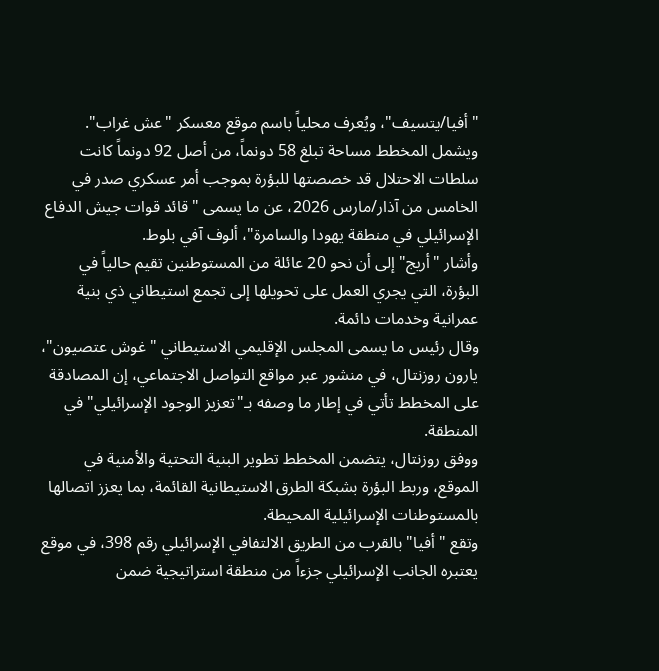"أفيا/يتسيف"، ويُعرف محلياً باسم موقع معسكر "عش غراب".
ويشمل المخطط مساحة تبلغ 58 دونماً، من أصل 92 دونماً كانت سلطات الاحتلال قد خصصتها للبؤرة بموجب أمر عسكري صدر في الخامس من آذار/مارس 2026، عن ما يسمى "قائد قوات جيش الدفاع الإسرائيلي في منطقة يهودا والسامرة"، ألوف آفي بلوط.
وأشار "أريج" إلى أن نحو 20 عائلة من المستوطنين تقيم حالياً في البؤرة، التي يجري العمل على تحويلها إلى تجمع استيطاني ذي بنية عمرانية وخدمات دائمة.
وقال رئيس ما يسمى المجلس الإقليمي الاستيطاني "غوش عتصيون"، يارون روزنتال، في منشور عبر مواقع التواصل الاجتماعي، إن المصادقة على المخطط تأتي في إطار ما وصفه بـ"تعزيز الوجود الإسرائيلي" في المنطقة.
ووفق روزنتال، يتضمن المخطط تطوير البنية التحتية والأمنية في الموقع، وربط البؤرة بشبكة الطرق الاستيطانية القائمة، بما يعزز اتصالها بالمستوطنات الإسرائيلية المحيطة.
وتقع "أفيا" بالقرب من الطريق الالتفافي الإسرائيلي رقم 398، في موقع يعتبره الجانب الإسرائيلي جزءاً من منطقة استراتيجية ضمن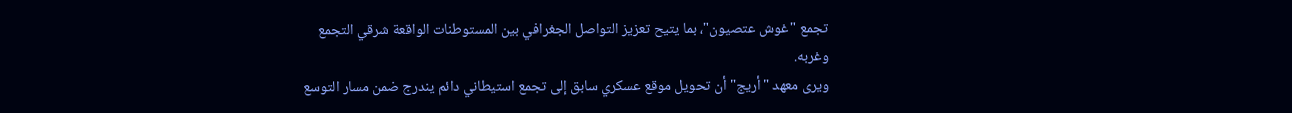تجمع "غوش عتصيون"، بما يتيح تعزيز التواصل الجغرافي بين المستوطنات الواقعة شرقي التجمع وغربه.
ويرى معهد "أريج" أن تحويل موقع عسكري سابق إلى تجمع استيطاني دائم يندرج ضمن مسار التوسع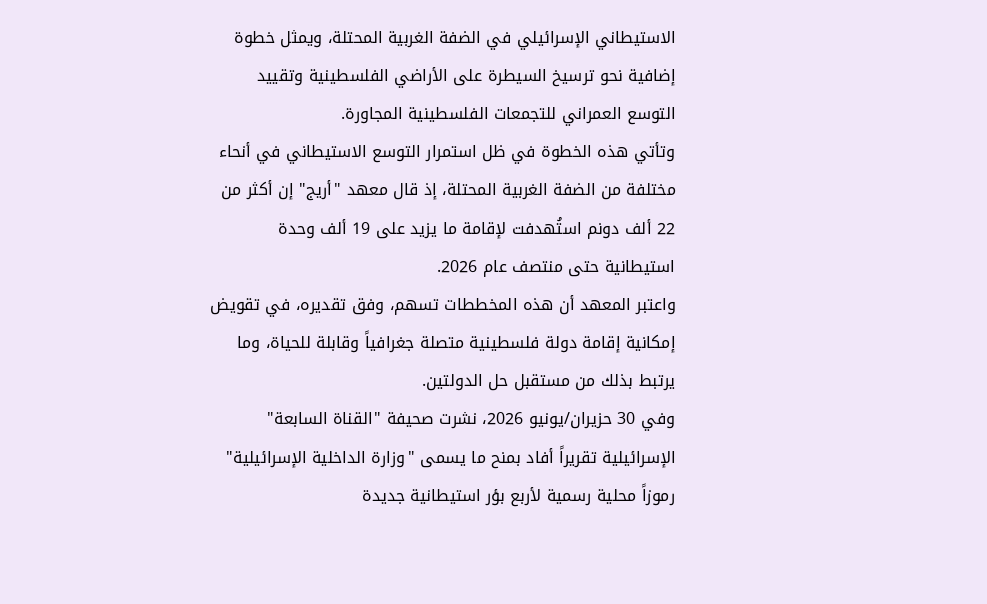الاستيطاني الإسرائيلي في الضفة الغربية المحتلة، ويمثل خطوة إضافية نحو ترسيخ السيطرة على الأراضي الفلسطينية وتقييد التوسع العمراني للتجمعات الفلسطينية المجاورة.
وتأتي هذه الخطوة في ظل استمرار التوسع الاستيطاني في أنحاء مختلفة من الضفة الغربية المحتلة، إذ قال معهد "أريج" إن أكثر من 22 ألف دونم استُهدفت لإقامة ما يزيد على 19 ألف وحدة استيطانية حتى منتصف عام 2026.
واعتبر المعهد أن هذه المخططات تسهم، وفق تقديره، في تقويض إمكانية إقامة دولة فلسطينية متصلة جغرافياً وقابلة للحياة، وما يرتبط بذلك من مستقبل حل الدولتين.
وفي 30 حزيران/يونيو 2026، نشرت صحيفة "القناة السابعة" الإسرائيلية تقريراً أفاد بمنح ما يسمى "وزارة الداخلية الإسرائيلية" رموزاً محلية رسمية لأربع بؤر استيطانية جديدة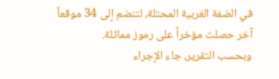في الضفة الغربية المحتلة، لتنضم إلى 34 موقعاً آخر حصلت مؤخراً على رموز مماثلة.
وبحسب التقرير، جاء الإجراء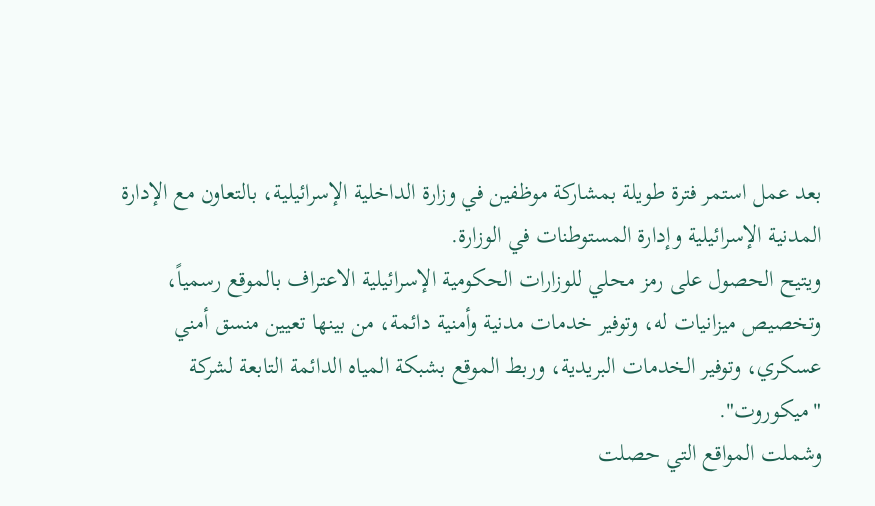بعد عمل استمر فترة طويلة بمشاركة موظفين في وزارة الداخلية الإسرائيلية، بالتعاون مع الإدارة المدنية الإسرائيلية وإدارة المستوطنات في الوزارة.
ويتيح الحصول على رمز محلي للوزارات الحكومية الإسرائيلية الاعتراف بالموقع رسمياً، وتخصيص ميزانيات له، وتوفير خدمات مدنية وأمنية دائمة، من بينها تعيين منسق أمني عسكري، وتوفير الخدمات البريدية، وربط الموقع بشبكة المياه الدائمة التابعة لشركة "ميكوروت".
وشملت المواقع التي حصلت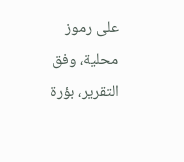على رموز محلية، وفق التقرير، بؤرة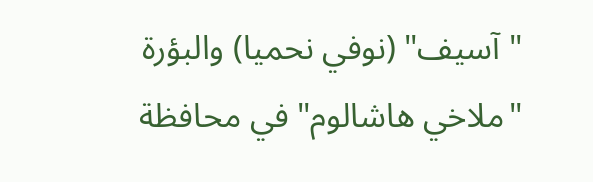"آسيف" (نوفي نحميا) والبؤرة "ملاخي هاشالوم" في محافظة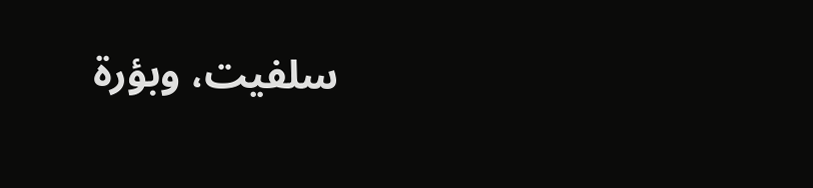سلفيت، وبؤرة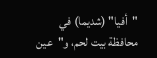"أفيا" (شديما) في محافظة بيت لحم، و"عين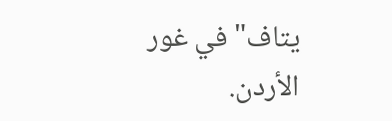يتاف" في غور الأردن.